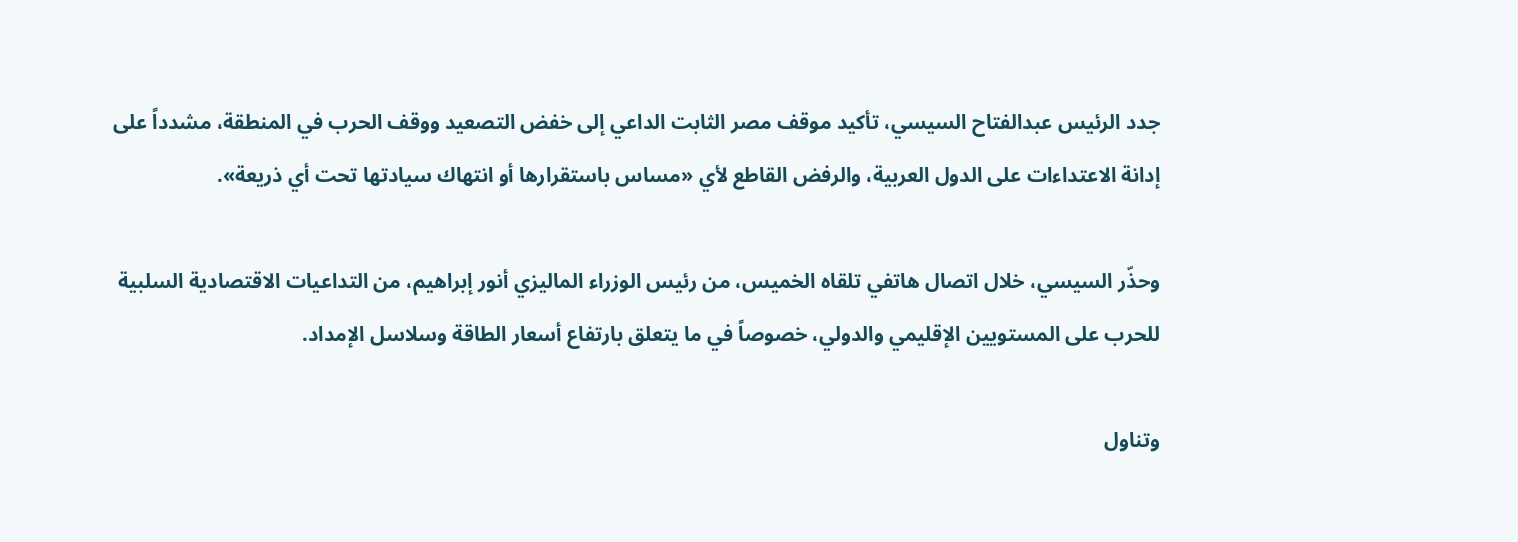جدد الرئيس عبدالفتاح السيسي، تأكيد موقف مصر الثابت الداعي إلى خفض التصعيد ووقف الحرب في المنطقة، مشدداً على إدانة الاعتداءات على الدول العربية، والرفض القاطع لأي «مساس باستقرارها أو انتهاك سيادتها تحت أي ذريعة».

وحذّر السيسي، خلال اتصال هاتفي تلقاه الخميس، من رئيس الوزراء الماليزي أنور إبراهيم، من التداعيات الاقتصادية السلبية للحرب على المستويين الإقليمي والدولي، خصوصاً في ما يتعلق بارتفاع أسعار الطاقة وسلاسل الإمداد.

وتناول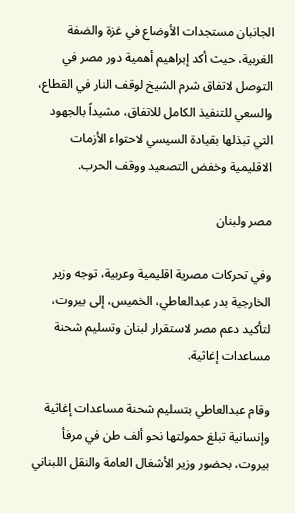الجانبان مستجدات الأوضاع في غزة والضفة الغربية، حيث أكد إبراهيم أهمية دور مصر في التوصل لاتفاق شرم الشيخ لوقف النار في القطاع، والسعي للتنفيذ الكامل للاتفاق، مشيداً بالجهود التي تبذلها بقيادة السيسي لاحتواء الأزمات الاقليمية وخفض التصعيد ووقف الحرب.

مصر ولبنان

وفي تحركات مصرية اقليمية وعربية، توجه وزير الخارجية بدر عبدالعاطي، الخميس، إلى بيروت، لتأكيد دعم مصر لاستقرار لبنان وتسليم شحنة مساعدات إغاثية.

وقام عبدالعاطي بتسليم شحنة مساعدات إغاثية وإنسانية تبلغ حمولتها نحو ألف طن في مرفأ بيروت، بحضور وزير الأشغال العامة والنقل اللبناني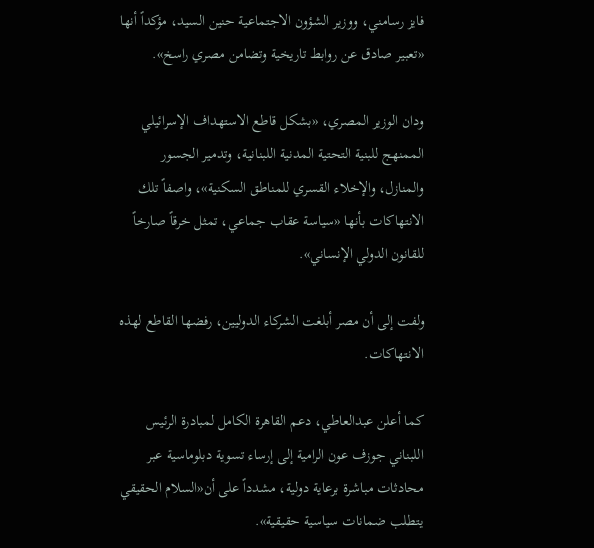فايز رسامني، ووزير الشؤون الاجتماعية حنين السيد، مؤكداً أنها «تعبير صادق عن روابط تاريخية وتضامن مصري راسخ».

ودان الوزير المصري، «بشكل قاطع الاستهداف الإسرائيلي الممنهج للبنية التحتية المدنية اللبنانية، وتدمير الجسور والمنازل، والإخلاء القسري للمناطق السكنية»، واصفاً تلك الانتهاكات بأنها «سياسة عقاب جماعي، تمثل خرقاً صارخاً للقانون الدولي الإنساني».

ولفت إلى أن مصر أبلغت الشركاء الدوليين، رفضها القاطع لهذه الانتهاكات.

كما أعلن عبدالعاطي، دعم القاهرة الكامل لمبادرة الرئيس اللبناني جوزف عون الرامية إلى إرساء تسوية دبلوماسية عبر محادثات مباشرة برعاية دولية، مشدداً على أن«السلام الحقيقي يتطلب ضمانات سياسية حقيقية».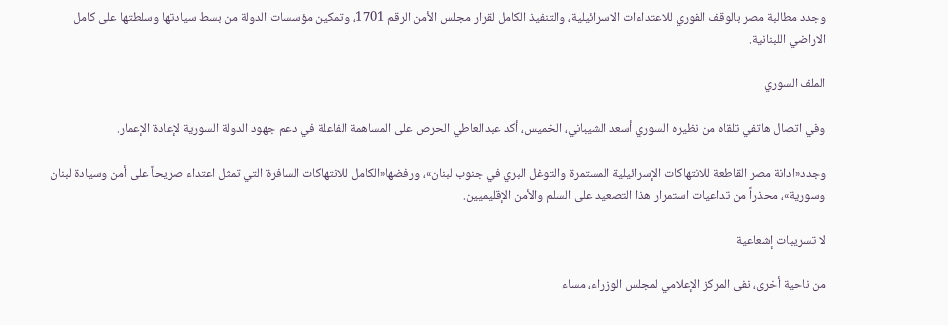وجدد مطالبة مصر بالوقف الفوري للاعتداءات الاسرائيلية، والتنفيذ الكامل لقرار مجلس الأمن الرقم 1701، وتمكين مؤسسات الدولة من بسط سيادتها وسلطتها على كامل الاراضي اللبنانية.

الملف السوري

وفي اتصال هاتفي تلقاه من نظيره السوري أسعد الشيباني، الخميس، أكد عبدالعاطي الحرص على المساهمة الفاعلة في دعم جهود الدولة السورية لإعادة الإعمار.

وجدد«ادانة مصر القاطعة للانتهاكات الإسرائيلية المستمرة والتوغل البري في جنوب لبنان»، ورفضها«الكامل للانتهاكات السافرة التي تمثل اعتداء صريحاً على أمن وسيادة لبنان وسورية»، محذراً من تداعيات استمرار هذا التصعيد على السلم والأمن الإقليميين.

لا تسريبات إشعاعية

من ناحية أخرى، نفى المركز الإعلامي لمجلس الوزراء، مساء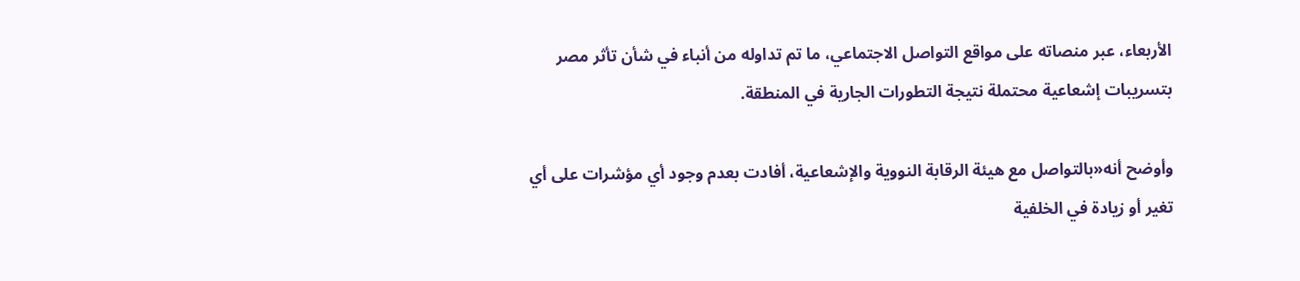الأربعاء، عبر منصاته على مواقع التواصل الاجتماعي، ما تم تداوله من أنباء في شأن تأثر مصر بتسريبات إشعاعية محتملة نتيجة التطورات الجارية في المنطقة.

وأوضح أنه«بالتواصل مع هيئة الرقابة النووية والإشعاعية، أفادت بعدم وجود أي مؤشرات على أي تغير أو زيادة في الخلفية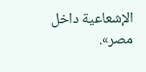الإشعاعية داخل مصر».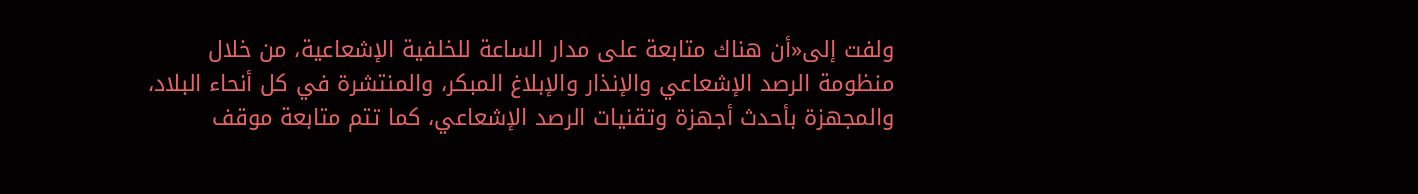ولفت إلى«أن هناك متابعة على مدار الساعة للخلفية الإشعاعية، من خلال منظومة الرصد الإشعاعي والإنذار والإبلاغ المبكر، والمنتشرة في كل أنحاء البلاد، والمجهزة بأحدث أجهزة وتقنيات الرصد الإشعاعي، كما تتم متابعة موقف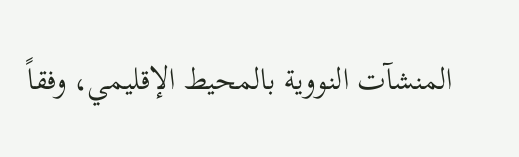المنشآت النووية بالمحيط الإقليمي، وفقاً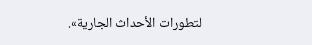لتطورات الأحداث الجارية».